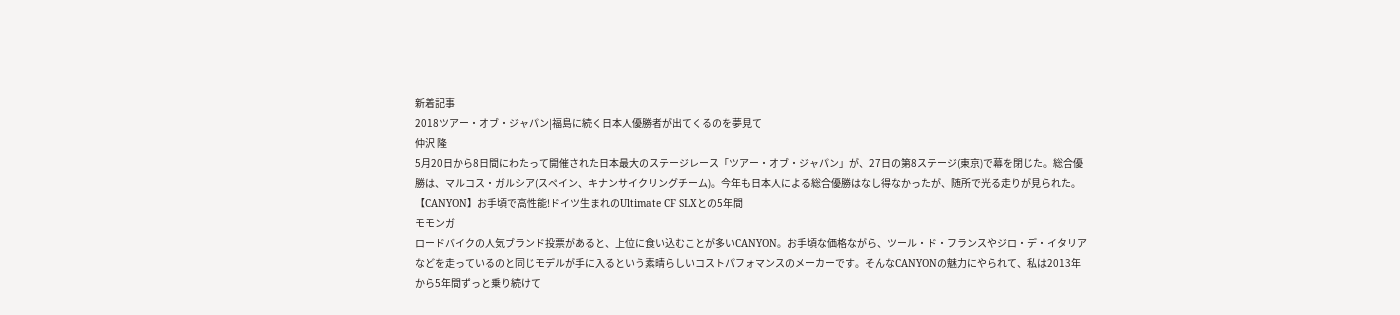新着記事
2018ツアー・オブ・ジャパン|福島に続く日本人優勝者が出てくるのを夢見て
仲沢 隆
5月20日から8日間にわたって開催された日本最大のステージレース「ツアー・オブ・ジャパン」が、27日の第8ステージ(東京)で幕を閉じた。総合優勝は、マルコス・ガルシア(スペイン、キナンサイクリングチーム)。今年も日本人による総合優勝はなし得なかったが、随所で光る走りが見られた。
【CANYON】お手頃で高性能!ドイツ生まれのUltimate CF SLXとの5年間
モモンガ
ロードバイクの人気ブランド投票があると、上位に食い込むことが多いCANYON。お手頃な価格ながら、ツール・ド・フランスやジロ・デ・イタリアなどを走っているのと同じモデルが手に入るという素晴らしいコストパフォマンスのメーカーです。そんなCANYONの魅力にやられて、私は2013年から5年間ずっと乗り続けて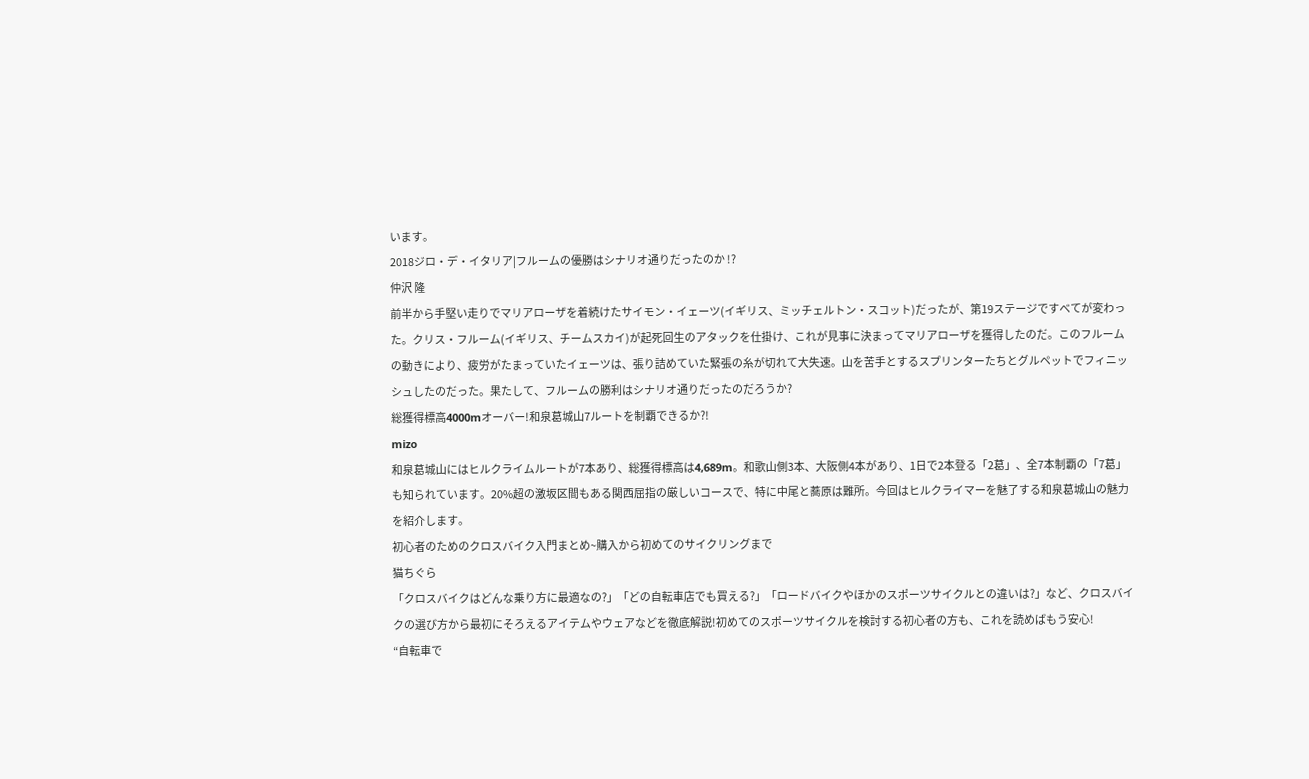います。
2018ジロ・デ・イタリア|フルームの優勝はシナリオ通りだったのか !?
仲沢 隆
前半から手堅い走りでマリアローザを着続けたサイモン・イェーツ(イギリス、ミッチェルトン・スコット)だったが、第19ステージですべてが変わった。クリス・フルーム(イギリス、チームスカイ)が起死回生のアタックを仕掛け、これが見事に決まってマリアローザを獲得したのだ。このフルームの動きにより、疲労がたまっていたイェーツは、張り詰めていた緊張の糸が切れて大失速。山を苦手とするスプリンターたちとグルペットでフィニッシュしたのだった。果たして、フルームの勝利はシナリオ通りだったのだろうか?
総獲得標高4000mオーバー!和泉葛城山7ルートを制覇できるか?!
mizo
和泉葛城山にはヒルクライムルートが7本あり、総獲得標高は4,689m。和歌山側3本、大阪側4本があり、1日で2本登る「2葛」、全7本制覇の「7葛」も知られています。20%超の激坂区間もある関西屈指の厳しいコースで、特に中尾と蕎原は難所。今回はヒルクライマーを魅了する和泉葛城山の魅力を紹介します。
初心者のためのクロスバイク入門まとめ~購入から初めてのサイクリングまで
猫ちぐら
「クロスバイクはどんな乗り方に最適なの?」「どの自転車店でも買える?」「ロードバイクやほかのスポーツサイクルとの違いは?」など、クロスバイクの選び方から最初にそろえるアイテムやウェアなどを徹底解説!初めてのスポーツサイクルを検討する初心者の方も、これを読めばもう安心!
“自転車で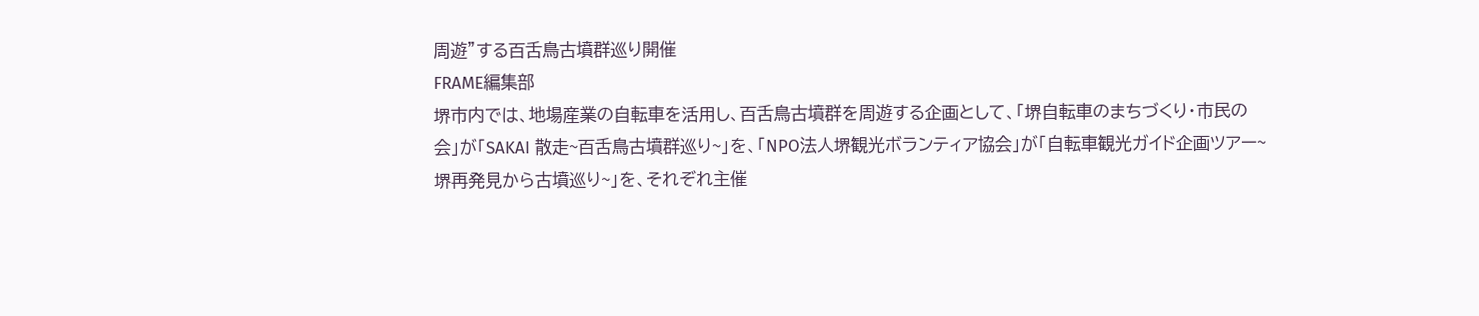周遊”する百舌鳥古墳群巡り開催
FRAME編集部
堺市内では、地場産業の自転車を活用し、百舌鳥古墳群を周遊する企画として、「堺自転車のまちづくり・市民の会」が「SAKAI 散走~百舌鳥古墳群巡り~」を、「NPO法人堺観光ボランティア協会」が「自転車観光ガイド企画ツアー~堺再発見から古墳巡り~」を、それぞれ主催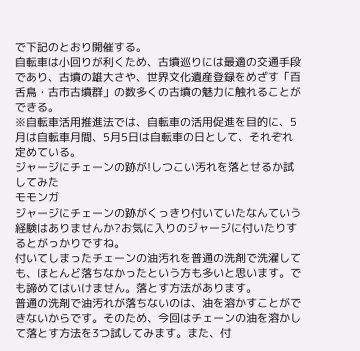で下記のとおり開催する。
自転車は小回りが利くため、古墳巡りには最適の交通手段であり、古墳の雄大さや、世界文化遺産登録をめざす「百舌鳥・古市古墳群」の数多くの古墳の魅力に触れることができる。
※自転車活用推進法では、自転車の活用促進を目的に、5月は自転車月間、5月5日は自転車の日として、それぞれ定めている。
ジャージにチェーンの跡が!しつこい汚れを落とせるか試してみた
モモンガ
ジャージにチェーンの跡がくっきり付いていたなんていう経験はありませんか?お気に入りのジャージに付いたりするとがっかりですね。
付いてしまったチェーンの油汚れを普通の洗剤で洗濯しても、ほとんど落ちなかったという方も多いと思います。でも諦めてはいけません。落とす方法があります。
普通の洗剤で油汚れが落ちないのは、油を溶かすことができないからです。そのため、今回はチェーンの油を溶かして落とす方法を3つ試してみます。また、付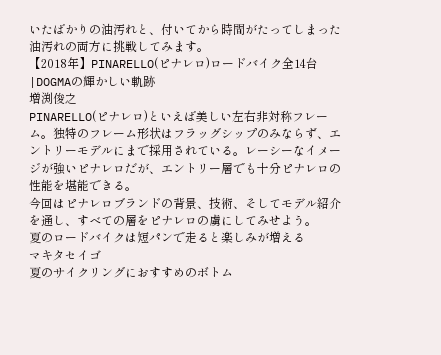いたばかりの油汚れと、付いてから時間がたってしまった油汚れの両方に挑戦してみます。
【2018年】PINARELLO(ピナレロ)ロードバイク全14台|DOGMAの輝かしい軌跡
増渕俊之
PINARELLO(ピナレロ)といえば美しい左右非対称フレーム。独特のフレーム形状はフラッグシップのみならず、エントリーモデルにまで採用されている。レーシーなイメージが強いピナレロだが、エントリー層でも十分ピナレロの性能を堪能できる。
今回はピナレロブランドの背景、技術、そしてモデル紹介を通し、すべての層をピナレロの虜にしてみせよう。
夏のロードバイクは短パンで走ると楽しみが増える
マキタセイゴ
夏のサイクリングにおすすめのボトム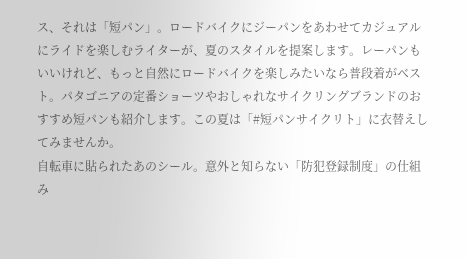ス、それは「短パン」。ロードバイクにジーパンをあわせてカジュアルにライドを楽しむライターが、夏のスタイルを提案します。レーパンもいいけれど、もっと自然にロードバイクを楽しみたいなら普段着がベスト。パタゴニアの定番ショーツやおしゃれなサイクリングブランドのおすすめ短パンも紹介します。この夏は「#短パンサイクリト」に衣替えしてみませんか。
自転車に貼られたあのシール。意外と知らない「防犯登録制度」の仕組み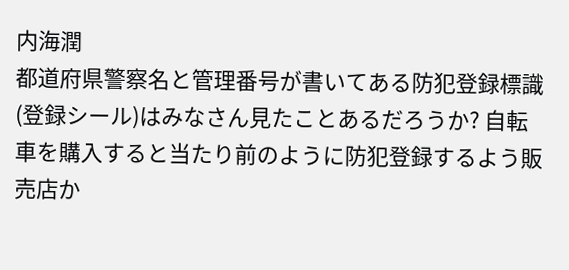内海潤
都道府県警察名と管理番号が書いてある防犯登録標識(登録シール)はみなさん見たことあるだろうか? 自転車を購入すると当たり前のように防犯登録するよう販売店か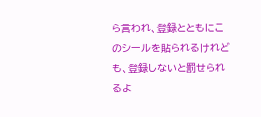ら言われ、登録とともにこのシールを貼られるけれども、登録しないと罰せられるよ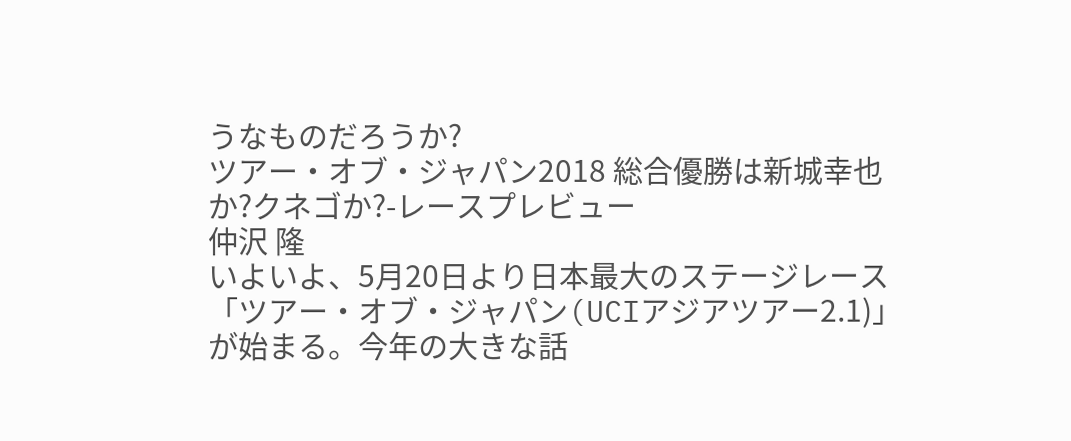うなものだろうか?
ツアー・オブ・ジャパン2018 総合優勝は新城幸也か?クネゴか?-レースプレビュー
仲沢 隆
いよいよ、5月20日より日本最大のステージレース「ツアー・オブ・ジャパン(UCIアジアツアー2.1)」が始まる。今年の大きな話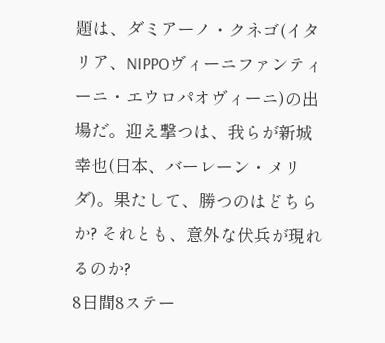題は、ダミアーノ・クネゴ(イタリア、NIPPOヴィーニファンティーニ・エウロパオヴィーニ)の出場だ。迎え撃つは、我らが新城幸也(日本、バーレーン・メリダ)。果たして、勝つのはどちらか? それとも、意外な伏兵が現れるのか?
8日間8ステー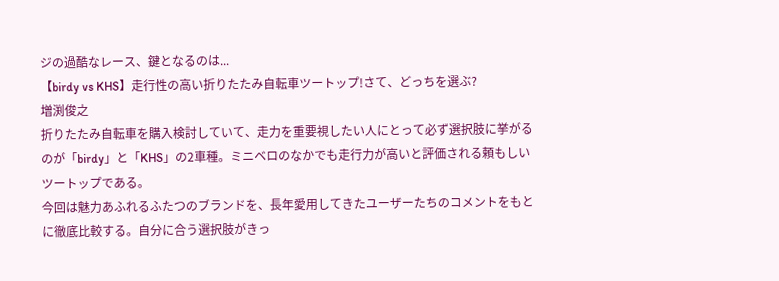ジの過酷なレース、鍵となるのは...
【birdy vs KHS】走行性の高い折りたたみ自転車ツートップ!さて、どっちを選ぶ?
増渕俊之
折りたたみ自転車を購入検討していて、走力を重要視したい人にとって必ず選択肢に挙がるのが「birdy」と「KHS」の2車種。ミニベロのなかでも走行力が高いと評価される頼もしいツートップである。
今回は魅力あふれるふたつのブランドを、長年愛用してきたユーザーたちのコメントをもとに徹底比較する。自分に合う選択肢がきっ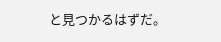と見つかるはずだ。